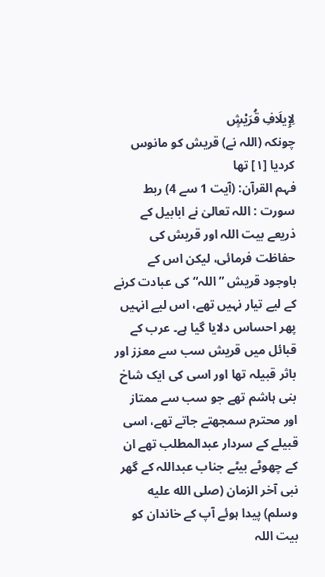لِإِيلَافِ قُرَيْشٍ
چونکہ (اللہ نے) قریش کو مانوس کردیا [١] تھا
فہم القرآن: (آیت 1 سے 4) ربط سورت : اللہ تعالیٰ نے ابابیل کے ذریعے بیت اللہ اور قریش کی حفاظت فرمائی، لیکن اس کے باوجود قریش ” اللہ“ کی عبادت کرنے کے لیے تیار نہیں تھے، اس لیے انہیں پھر احساس دلایا گیا ہے۔ عرب کے قبائل میں قریش سب سے معزز اور باثر قبیلہ تھا اور اسی کی ایک شاخ بنی ہاشم تھے جو سب سے ممتاز اور محترم سمجھتے جاتے تھے، اسی قبیلے کے سردار عبدالمطلب تھے ان کے چھوٹے بیٹے جناب عبداللہ کے گھر نبی آخر الزمان (صلى الله عليه وسلم) پیدا ہوئے آپ کے خاندان کو بیت اللہ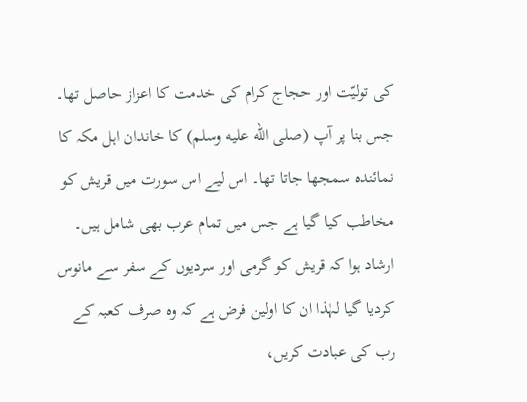کی تولیّت اور حجاج کرام کی خدمت کا اعزاز حاصل تھا۔ جس بنا پر آپ (صلى الله عليه وسلم) کا خاندان اہل مکہ کا نمائندہ سمجھا جاتا تھا۔ اس لیے اس سورت میں قریش کو مخاطب کیا گیا ہے جس میں تمام عرب بھی شامل ہیں۔ ارشاد ہوا کہ قریش کو گرمی اور سردیوں کے سفر سے مانوس کردیا گیا لہٰذا ان کا اولین فرض ہے کہ وہ صرف کعبہ کے رب کی عبادت کریں،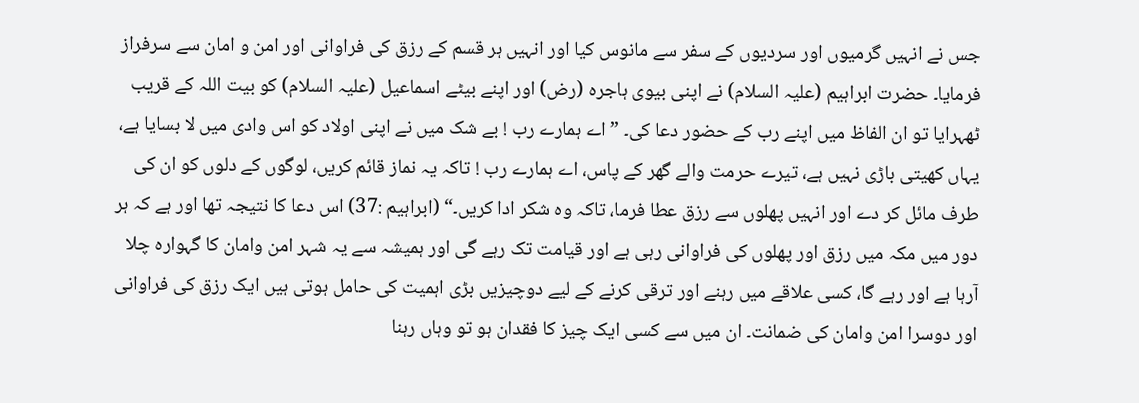جس نے انہیں گرمیوں اور سردیوں کے سفر سے مانوس کیا اور انہیں ہر قسم کے رزق کی فراوانی اور امن و امان سے سرفراز فرمایا۔ حضرت ابراہیم (علیہ السلام) نے اپنی بیوی ہاجرہ (رض) اور اپنے بیٹے اسماعیل (علیہ السلام) کو بیت اللہ کے قریب ٹھہرایا تو ان الفاظ میں اپنے رب کے حضور دعا کی۔ ” اے ہمارے رب ! بے شک میں نے اپنی اولاد کو اس وادی میں لا بسایا ہے، یہاں کھیتی باڑی نہیں ہے، تیرے حرمت والے گھر کے پاس، اے ہمارے رب ! تاکہ یہ نماز قائم کریں، لوگوں کے دلوں کو ان کی طرف مائل کر دے اور انہیں پھلوں سے رزق عطا فرما، تاکہ وہ شکر ادا کریں۔“ (ابراہیم :37) اس دعا کا نتیجہ تھا اور ہے کہ ہر دور میں مکہ میں رزق اور پھلوں کی فراوانی رہی ہے اور قیامت تک رہے گی اور ہمیشہ سے یہ شہر امن وامان کا گہوارہ چلا آرہا ہے اور رہے گا، کسی علاقے میں رہنے اور ترقی کرنے کے لیے دوچیزیں بڑی اہمیت کی حامل ہوتی ہیں ایک رزق کی فراوانی اور دوسرا امن وامان کی ضمانت۔ ان میں سے کسی ایک چیز کا فقدان ہو تو وہاں رہنا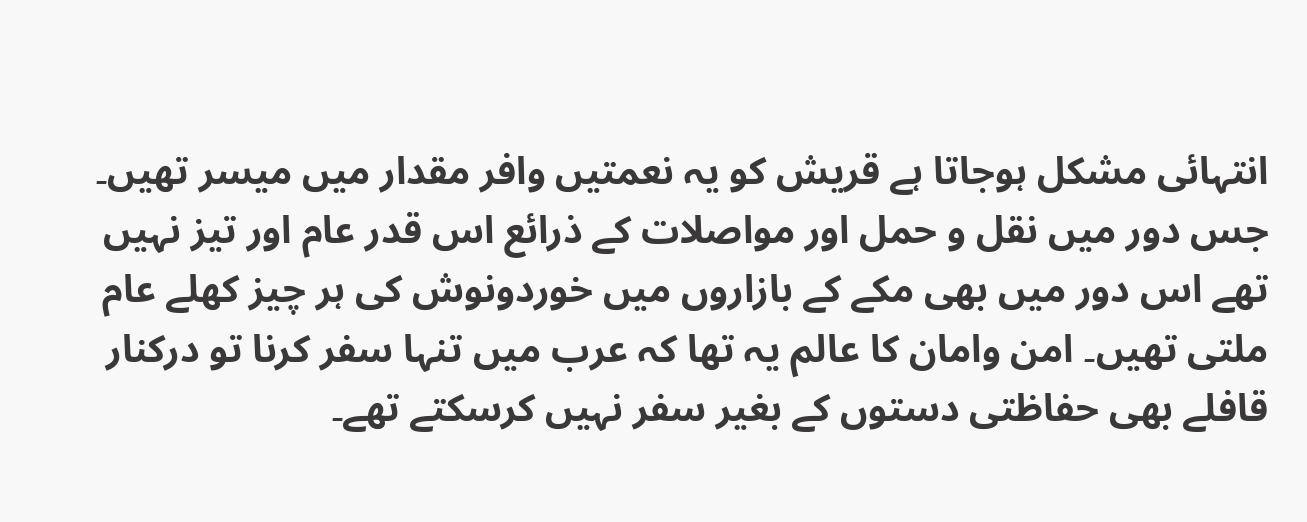انتہائی مشکل ہوجاتا ہے قریش کو یہ نعمتیں وافر مقدار میں میسر تھیں۔ جس دور میں نقل و حمل اور مواصلات کے ذرائع اس قدر عام اور تیز نہیں تھے اس دور میں بھی مکے کے بازاروں میں خوردونوش کی ہر چیز کھلے عام ملتی تھیں۔ امن وامان کا عالم یہ تھا کہ عرب میں تنہا سفر کرنا تو درکنار قافلے بھی حفاظتی دستوں کے بغیر سفر نہیں کرسکتے تھے۔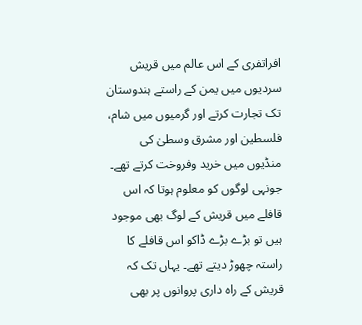افراتفری کے اس عالم میں قریش سردیوں میں یمن کے راستے ہندوستان تک تجارت کرتے اور گرمیوں میں شام، فلسطین اور مشرق وسطیٰ کی منڈیوں میں خرید وفروخت کرتے تھے۔ جونہی لوگوں کو معلوم ہوتا کہ اس قافلے میں قریش کے لوگ بھی موجود ہیں تو بڑے بڑے ڈاکو اس قافلے کا راستہ چھوڑ دیتے تھے۔ یہاں تک کہ قریش کے راہ داری پروانوں پر بھی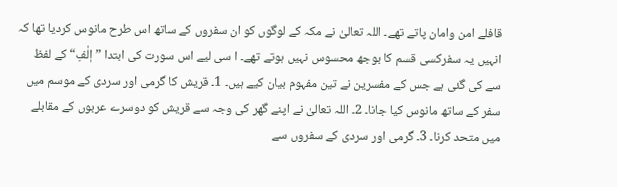قافلے امن وامان پاتے تھے۔ اللہ تعالیٰ نے مکہ کے لوگوں کو ان سفروں کے ساتھ اس طرح مانوس کردیا تھا کہ انہیں یہ سفرکسی قسم کا بوجھ محسوس نہیں ہوتے تھے۔ ا سی لیے اس سورت کی ابتدا ” اٖلٰفِ“ کے لفظ سے کی گئی ہے جس کے مفسرین نے تین مفہوم بیان کیے ہیں۔ 1۔ قریش کا گرمی اور سردی کے موسم میں سفر کے ساتھ مانوس کیا جانا۔ 2۔ اللہ تعالیٰ نے اپنے گھر کی وجہ سے قریش کو دوسرے عربوں کے مقابلے میں متحد کرنا۔ 3۔ گرمی اور سردی کے سفروں سے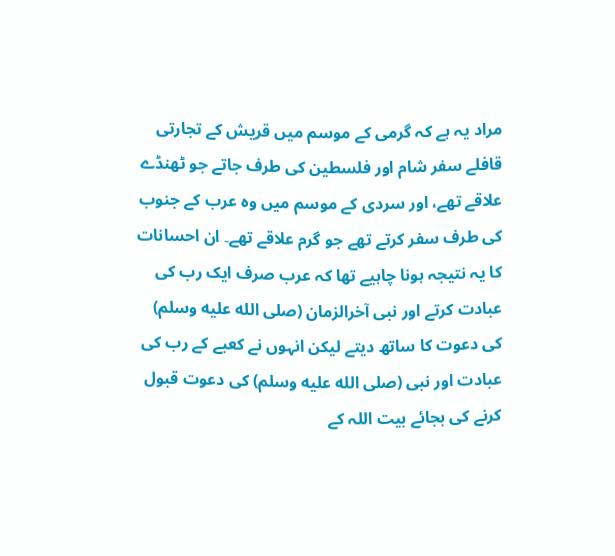مراد یہ ہے کہ گرمی کے موسم میں قریش کے تجارتی قافلے سفر شام اور فلسطین کی طرف جاتے جو ٹھنڈے علاقے تھے، اور سردی کے موسم میں وہ عرب کے جنوب کی طرف سفر کرتے تھے جو گرم علاقے تھے۔ ان احسانات کا یہ نتیجہ ہونا چاہیے تھا کہ عرب صرف ایک رب کی عبادت کرتے اور نبی آخرالزمان (صلى الله عليه وسلم) کی دعوت کا ساتھ دیتے لیکن انہوں نے کعبے کے رب کی عبادت اور نبی (صلى الله عليه وسلم) کی دعوت قبول کرنے کی بجائے بیت اللہ کے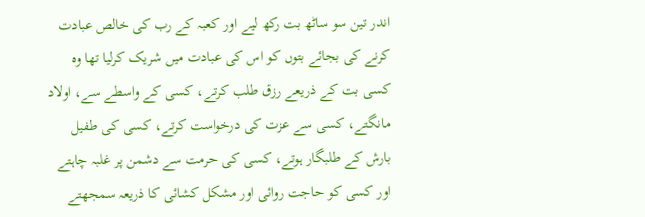اندر تین سو ساٹھ بت رکھ لیے اور کعبہ کے رب کی خالص عبادت کرنے کی بجائے بتوں کو اس کی عبادت میں شریک کرلیا تھا وہ کسی بت کے ذریعے رزق طلب کرتے، کسی کے واسطے سے، اولاد مانگتے، کسی سے عزت کی درخواست کرتے، کسی کی طفیل بارش کے طلبگار ہوتے، کسی کی حرمت سے دشمن پر غلبہ چاہتے اور کسی کو حاجت روائی اور مشکل کشائی کا ذریعہ سمجھتے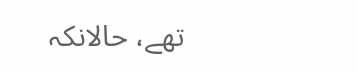تھے، حالانکہ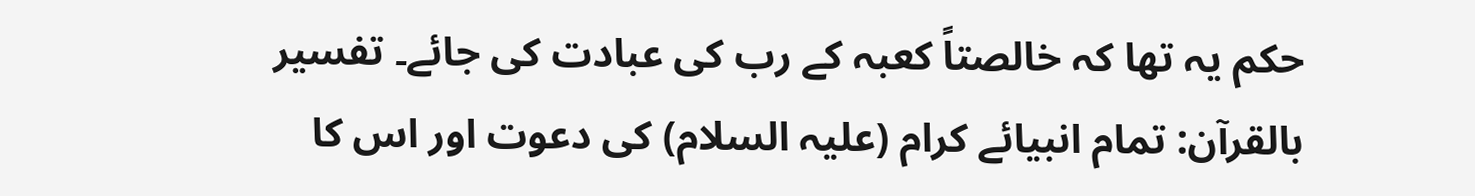حکم یہ تھا کہ خالصتاً کعبہ کے رب کی عبادت کی جائے۔ تفسیر بالقرآن: تمام انبیائے کرام (علیہ السلام) کی دعوت اور اس کا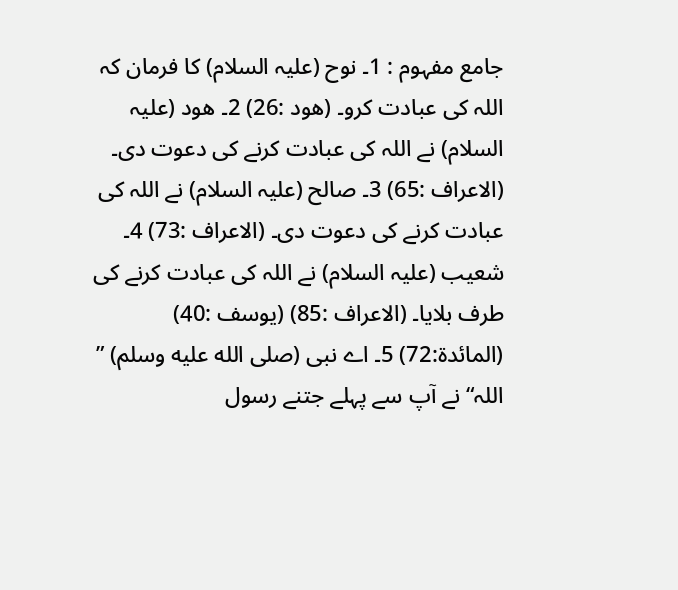جامع مفہوم : 1۔ نوح (علیہ السلام) کا فرمان کہ اللہ کی عبادت کرو۔ (ھود :26) 2۔ ھود (علیہ السلام) نے اللہ کی عبادت کرنے کی دعوت دی۔ (الاعراف :65) 3۔ صالح (علیہ السلام) نے اللہ کی عبادت کرنے کی دعوت دی۔ (الاعراف :73) 4۔ شعیب (علیہ السلام) نے اللہ کی عبادت کرنے کی طرف بلایا۔ (الاعراف :85) (یوسف :40) (المائدۃ:72) 5۔ اے نبی (صلى الله عليه وسلم) ” اللہ“ نے آپ سے پہلے جتنے رسول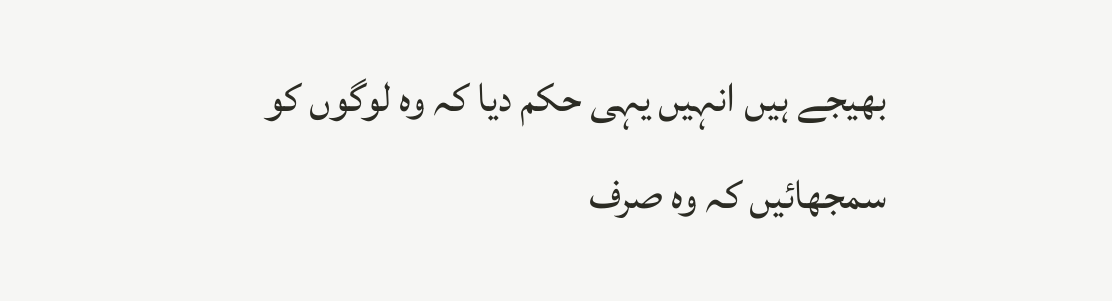بھیجے ہیں انہیں یہی حکم دیا کہ وہ لوگوں کو سمجھائیں کہ وہ صرف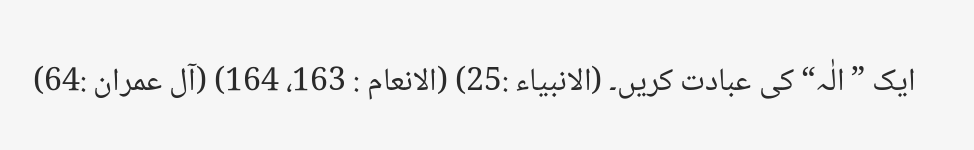ایک ” الٰہ“ کی عبادت کریں۔ (الانبیاء :25) (الانعام : 163، 164) (آل عمران :64)